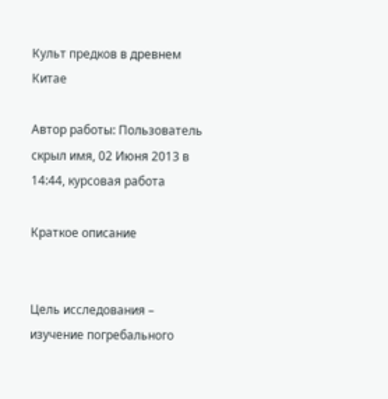Культ предков в древнем Китае

Автор работы: Пользователь скрыл имя, 02 Июня 2013 в 14:44, курсовая работа

Краткое описание


Цель исследования – изучение погребального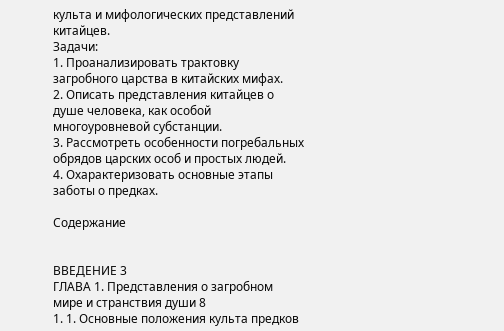культа и мифологических представлений китайцев.
Задачи:
1. Проанализировать трактовку загробного царства в китайских мифах.
2. Описать представления китайцев о душе человека, как особой многоуровневой субстанции.
3. Рассмотреть особенности погребальных обрядов царских особ и простых людей.
4. Охарактеризовать основные этапы заботы о предках.

Содержание


ВВЕДЕНИЕ 3
ГЛАВА 1. Представления о загробном мире и странствия души 8
1. 1. Основные положения культа предков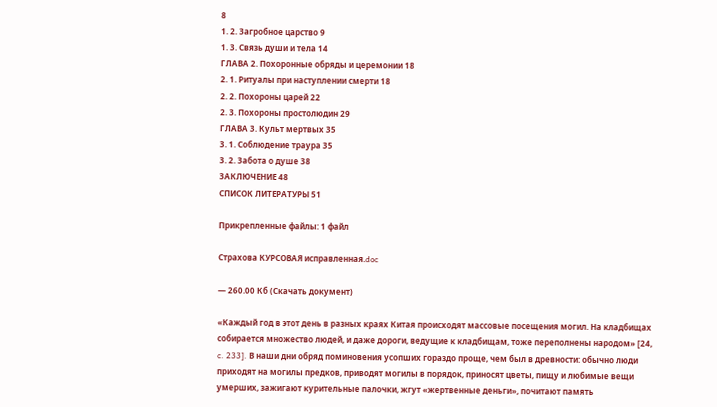8
1. 2. Загробное царство 9
1. 3. Связь души и тела 14
ГЛАВА 2. Похоронные обряды и церемонии 18
2. 1. Ритуалы при наступлении смерти 18
2. 2. Похороны царей 22
2. 3. Похороны простолюдин 29
ГЛАВА 3. Культ мертвых 35
3. 1. Соблюдение траура 35
3. 2. Забота о душе 38
ЗАКЛЮЧЕНИЕ 48
СПИСОК ЛИТЕРАТУРЫ 51

Прикрепленные файлы: 1 файл

Страхова КУРСОВАЯ исправленная.doc

— 260.00 Кб (Скачать документ)

«Каждый год в этот день в разных краях Китая происходят массовые посещения могил. На кладбищах собирается множество людей, и даже дороги, ведущие к кладбищам, тоже переполнены народом» [24, c. 233]. В наши дни обряд поминовения усопших гораздо проще, чем был в древности: обычно люди приходят на могилы предков, приводят могилы в порядок, приносят цветы, пищу и любимые вещи умерших, зажигают курительные палочки, жгут «жертвенные деньги», почитают память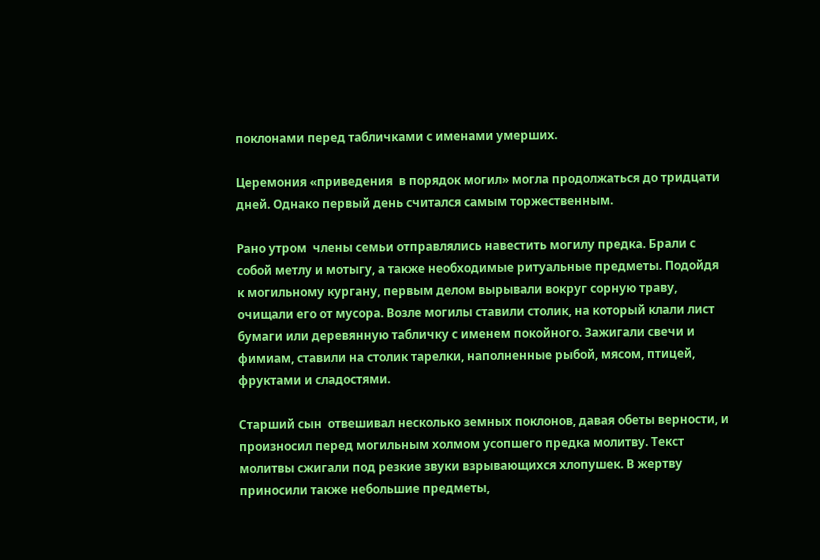поклонами перед табличками с именами умерших.

Церемония «приведения  в порядок могил» могла продолжаться до тридцати дней. Однако первый день считался самым торжественным.

Рано утром  члены семьи отправлялись навестить могилу предка. Брали с собой метлу и мотыгу, а также необходимые ритуальные предметы. Подойдя к могильному кургану, первым делом вырывали вокруг сорную траву, очищали его от мусора. Возле могилы ставили столик, на который клали лист бумаги или деревянную табличку с именем покойного. Зажигали свечи и фимиам, ставили на столик тарелки, наполненные рыбой, мясом, птицей, фруктами и сладостями.

Старший сын  отвешивал несколько земных поклонов, давая обеты верности, и произносил перед могильным холмом усопшего предка молитву. Текст молитвы сжигали под резкие звуки взрывающихся хлопушек. В жертву приносили также небольшие предметы,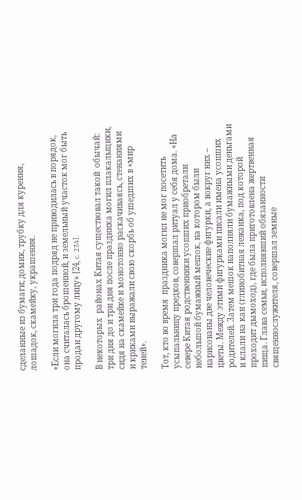сделанные из бумаги; домик, трубку для курения, лошадок, скамейку, украшения.

«Если могила три года подряд не приводилась в порядок, она считалась брошенной, и земельный участок мог быть продан другому лицу» [24, c. 234].

В некоторых  районах Китая существовал такой  обычай: три дня до и три дня после праздника могил плакальщики, сидя на скамейке и монотонно раскачиваясь, стенаниями и криками выражали свою скорбь об ушедших в «мир теней».

Тот, кто во время  праздника могил не мог посетить усыпальницу предков, совершал ритуал у себя дома. «На севере Китая родственники усопших приобретали небольшой бумажный мешок, на котором были нарисованы две человеческие фигурки, а вокруг них – цветы. Между этими фигурками писали имена усопших родителей. Затем мешок наполняли бумажными деньгами и клали на кан (глинобитная лежанка, под которой проходит дымоход), где была приготовлена жертвенная пища. Глава семьи, исполнявший обязанности священнослужителя, совершал земные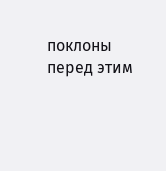поклоны перед этим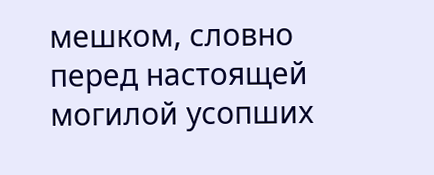мешком, словно перед настоящей могилой усопших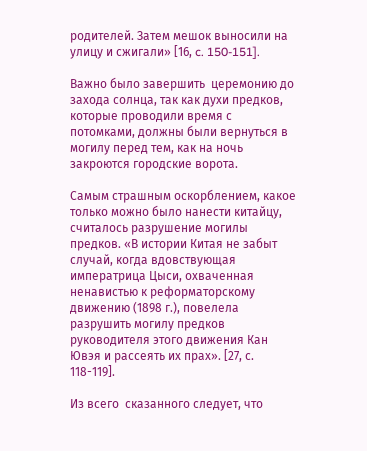родителей. Затем мешок выносили на улицу и сжигали» [16, c. 150-151].

Важно было завершить  церемонию до захода солнца, так как духи предков, которые проводили время с потомками, должны были вернуться в могилу перед тем, как на ночь закроются городские ворота.

Самым страшным оскорблением, какое только можно было нанести китайцу, считалось разрушение могилы предков. «В истории Китая не забыт случай, когда вдовствующая императрица Цыси, охваченная ненавистью к реформаторскому движению (1898 г.), повелела разрушить могилу предков руководителя этого движения Кан Ювэя и рассеять их прах». [27, с. 118-119].

Из всего  сказанного следует, что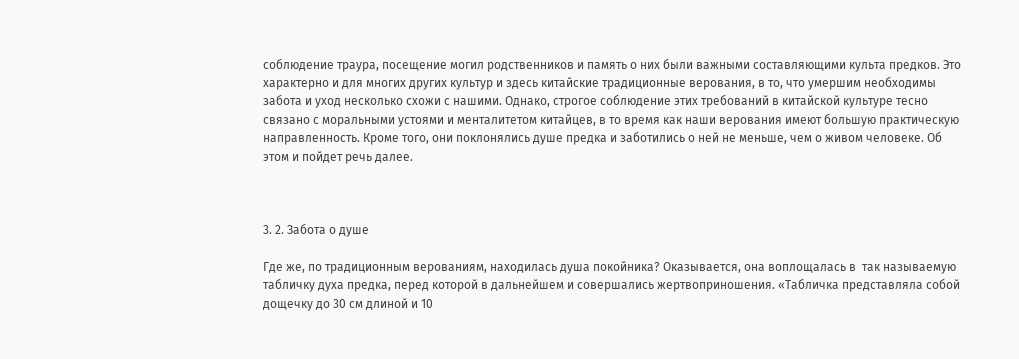соблюдение траура, посещение могил родственников и память о них были важными составляющими культа предков. Это характерно и для многих других культур и здесь китайские традиционные верования, в то, что умершим необходимы забота и уход несколько схожи с нашими. Однако, строгое соблюдение этих требований в китайской культуре тесно связано с моральными устоями и менталитетом китайцев, в то время как наши верования имеют большую практическую направленность. Кроме того, они поклонялись душе предка и заботились о ней не меньше, чем о живом человеке. Об этом и пойдет речь далее.



3. 2. Забота о душе

Где же, по традиционным верованиям, находилась душа покойника? Оказывается, она воплощалась в  так называемую табличку духа предка, перед которой в дальнейшем и совершались жертвоприношения. «Табличка представляла собой дощечку до 30 см длиной и 10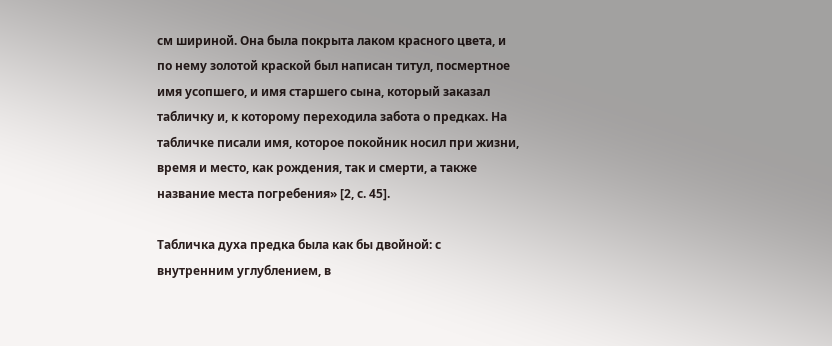см шириной. Она была покрыта лаком красного цвета, и по нему золотой краской был написан титул, посмертное имя усопшего, и имя старшего сына, который заказал табличку и, к которому переходила забота о предках. На табличке писали имя, которое покойник носил при жизни, время и место, как рождения, так и смерти, а также название места погребения» [2, с. 45].

Табличка духа предка была как бы двойной: с внутренним углублением, в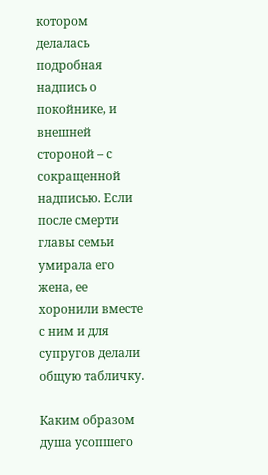котором делалась подробная надпись о покойнике, и внешней стороной – с сокращенной надписью. Если после смерти главы семьи умирала его жена, ее хоронили вместе с ним и для супругов делали общую табличку.

Каким образом  душа усопшего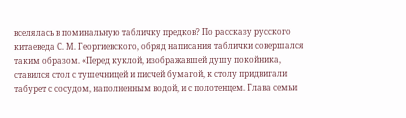вселялась в поминальную табличку предков? По рассказу русского китаеведа С. М. Георгиевского, обряд написания таблички совершался таким образом. «Перед куклой, изображавшей душу покойника, ставился стол с тушечницей и писчей бумагой, к столу придвигали табурет с сосудом, наполненным водой, и с полотенцем. Глава семьи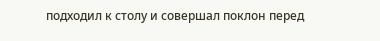подходил к столу и совершал поклон перед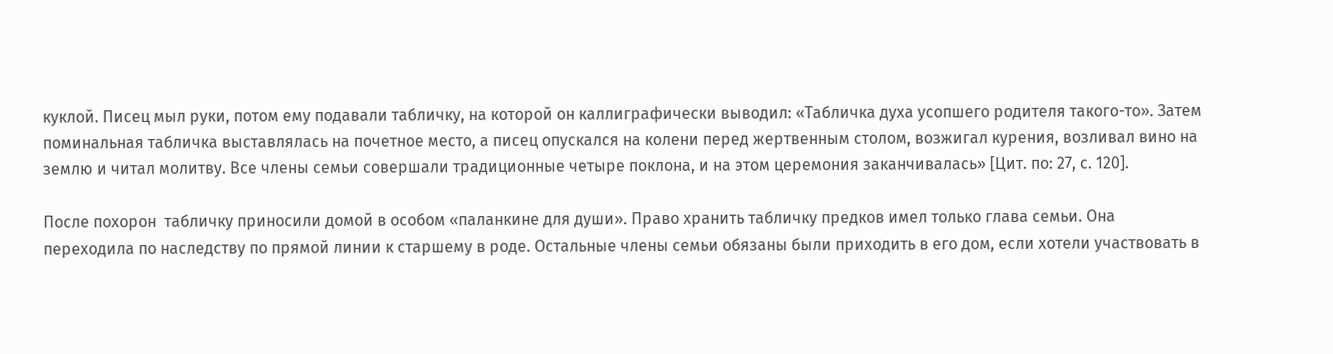куклой. Писец мыл руки, потом ему подавали табличку, на которой он каллиграфически выводил: «Табличка духа усопшего родителя такого-то». Затем поминальная табличка выставлялась на почетное место, а писец опускался на колени перед жертвенным столом, возжигал курения, возливал вино на землю и читал молитву. Все члены семьи совершали традиционные четыре поклона, и на этом церемония заканчивалась» [Цит. по: 27, с. 120].

После похорон  табличку приносили домой в особом «паланкине для души». Право хранить табличку предков имел только глава семьи. Она переходила по наследству по прямой линии к старшему в роде. Остальные члены семьи обязаны были приходить в его дом, если хотели участвовать в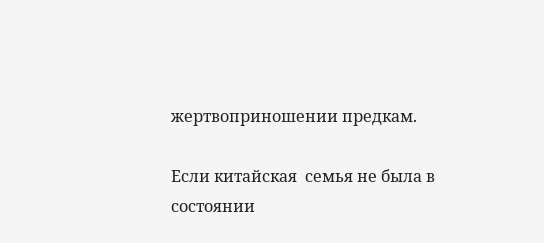жертвоприношении предкам.

Если китайская  семья не была в состоянии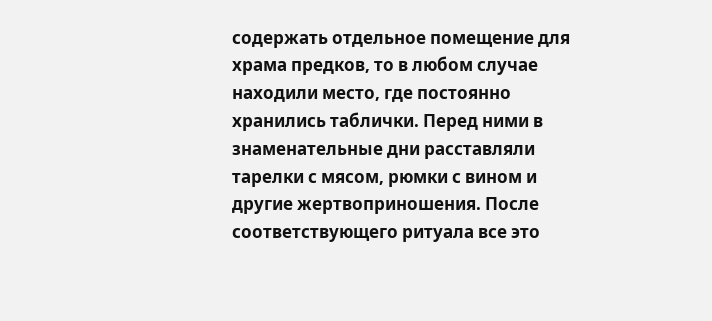содержать отдельное помещение для храма предков, то в любом случае находили место, где постоянно хранились таблички. Перед ними в знаменательные дни расставляли тарелки с мясом, рюмки с вином и другие жертвоприношения. После соответствующего ритуала все это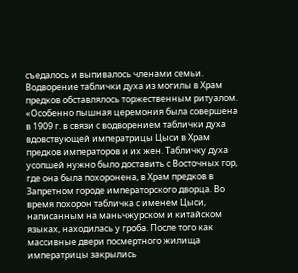съедалось и выпивалось членами семьи. Водворение таблички духа из могилы в Храм предков обставлялось торжественным ритуалом. «Особенно пышная церемония была совершена в 1909 г. в связи с водворением таблички духа вдовствующей императрицы Цыси в Храм предков императоров и их жен. Табличку духа усопшей нужно было доставить с Восточных гор, где она была похоронена, в Храм предков в Запретном городе императорского дворца. Во время похорон табличка с именем Цыси, написанным на маньчжурском и китайском языках, находилась у гроба. После того как массивные двери посмертного жилища императрицы закрылись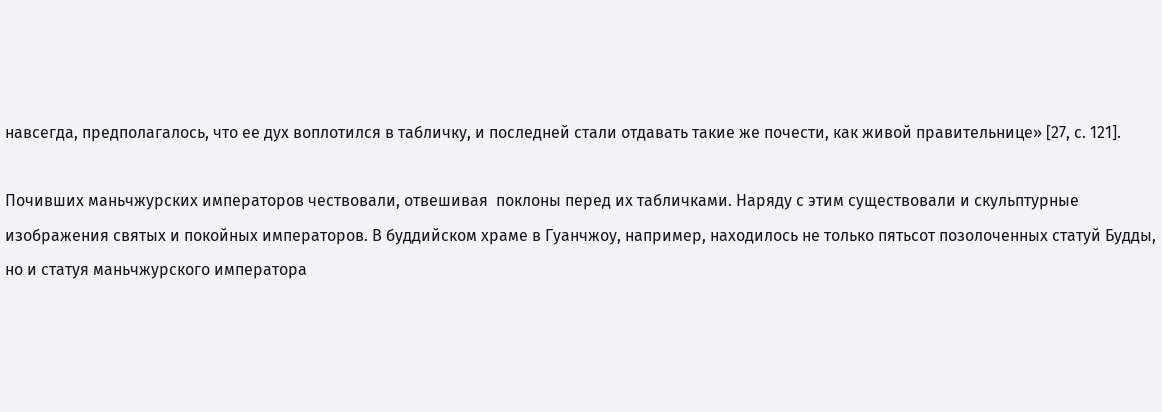навсегда, предполагалось, что ее дух воплотился в табличку, и последней стали отдавать такие же почести, как живой правительнице» [27, с. 121].

Почивших маньчжурских императоров чествовали, отвешивая  поклоны перед их табличками. Наряду с этим существовали и скульптурные изображения святых и покойных императоров. В буддийском храме в Гуанчжоу, например, находилось не только пятьсот позолоченных статуй Будды, но и статуя маньчжурского императора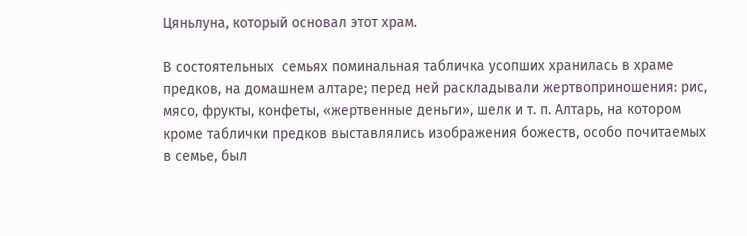Цяньлуна, который основал этот храм.

В состоятельных  семьях поминальная табличка усопших хранилась в храме предков, на домашнем алтаре; перед ней раскладывали жертвоприношения: рис, мясо, фрукты, конфеты, «жертвенные деньги», шелк и т. п. Алтарь, на котором кроме таблички предков выставлялись изображения божеств, особо почитаемых в семье, был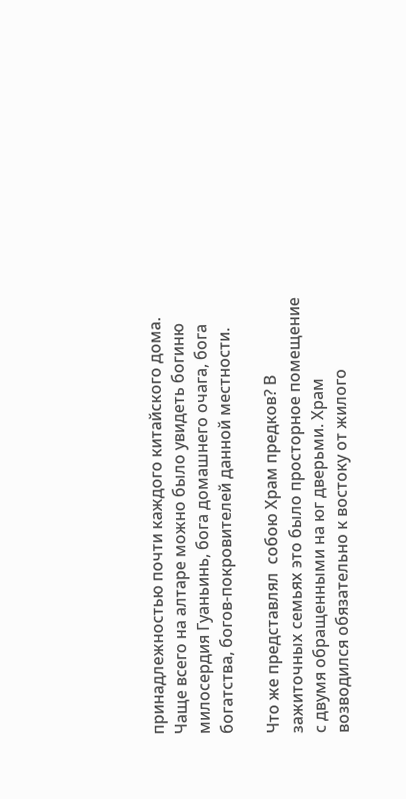принадлежностью почти каждого китайского дома. Чаще всего на алтаре можно было увидеть богиню милосердия Гуаньинь, бога домашнего очага, бога богатства, богов-покровителей данной местности.

Что же представлял  собою Храм предков? В зажиточных семьях это было просторное помещение с двумя обращенными на юг дверьми. Храм возводился обязательно к востоку от жилого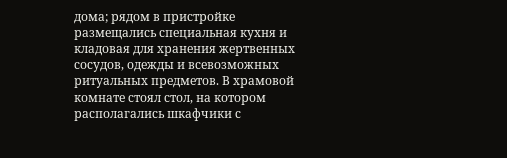дома; рядом в пристройке размещались специальная кухня и кладовая для хранения жертвенных сосудов, одежды и всевозможных ритуальных предметов. В храмовой комнате стоял стол, на котором располагались шкафчики с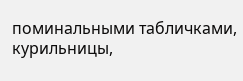поминальными табличками, курильницы,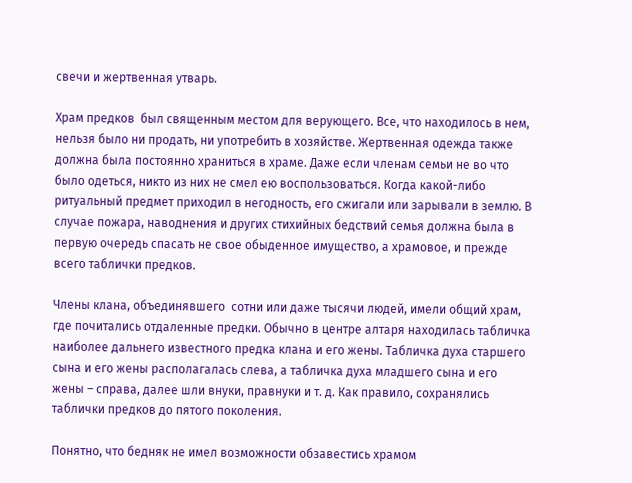свечи и жертвенная утварь.

Храм предков  был священным местом для верующего. Все, что находилось в нем, нельзя было ни продать, ни употребить в хозяйстве. Жертвенная одежда также должна была постоянно храниться в храме. Даже если членам семьи не во что было одеться, никто из них не смел ею воспользоваться. Когда какой-либо ритуальный предмет приходил в негодность, его сжигали или зарывали в землю. В случае пожара, наводнения и других стихийных бедствий семья должна была в первую очередь спасать не свое обыденное имущество, а храмовое, и прежде всего таблички предков.

Члены клана, объединявшего  сотни или даже тысячи людей, имели общий храм, где почитались отдаленные предки. Обычно в центре алтаря находилась табличка наиболее дальнего известного предка клана и его жены. Табличка духа старшего сына и его жены располагалась слева, а табличка духа младшего сына и его жены – справа, далее шли внуки, правнуки и т. д. Как правило, сохранялись таблички предков до пятого поколения.

Понятно, что бедняк не имел возможности обзавестись храмом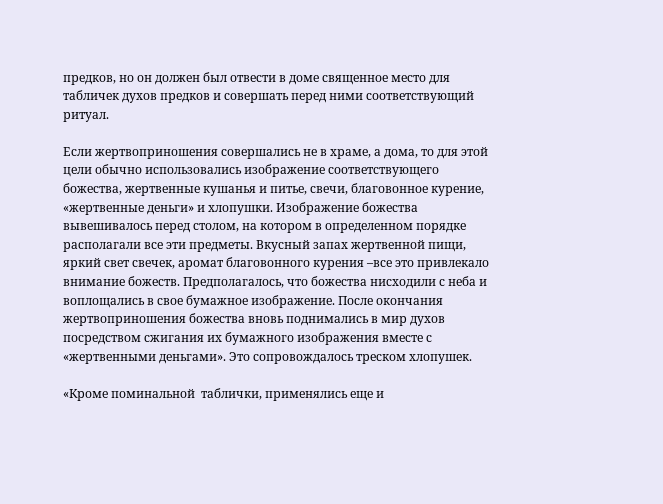предков, но он должен был отвести в доме священное место для табличек духов предков и совершать перед ними соответствующий ритуал.

Если жертвоприношения совершались не в храме, а дома, то для этой цели обычно использовались изображение соответствующего божества, жертвенные кушанья и питье, свечи, благовонное курение, «жертвенные деньги» и хлопушки. Изображение божества вывешивалось перед столом, на котором в определенном порядке располагали все эти предметы. Вкусный запах жертвенной пищи, яркий свет свечек, аромат благовонного курения –все это привлекало внимание божеств. Предполагалось, что божества нисходили с неба и воплощались в свое бумажное изображение. После окончания жертвоприношения божества вновь поднимались в мир духов посредством сжигания их бумажного изображения вместе с «жертвенными деньгами». Это сопровождалось треском хлопушек.

«Кроме поминальной  таблички, применялись еще и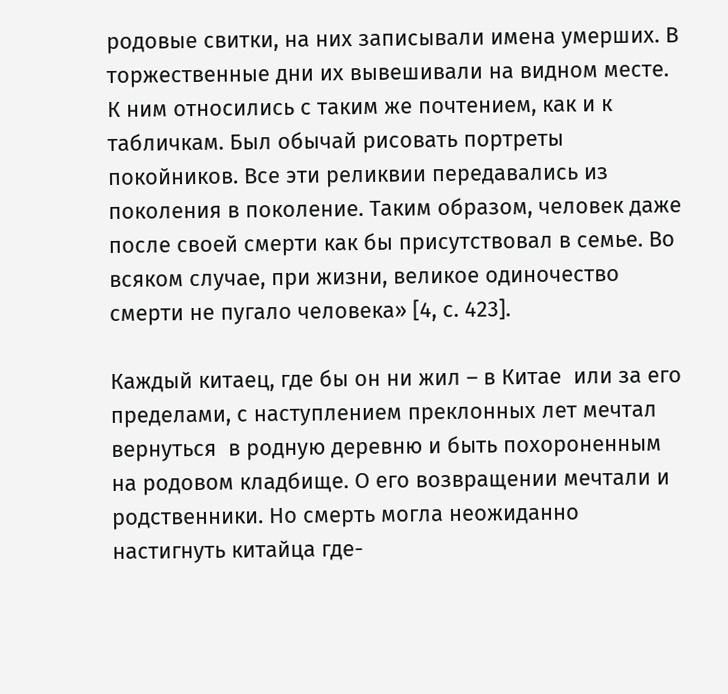родовые свитки, на них записывали имена умерших. В торжественные дни их вывешивали на видном месте. К ним относились с таким же почтением, как и к табличкам. Был обычай рисовать портреты покойников. Все эти реликвии передавались из поколения в поколение. Таким образом, человек даже после своей смерти как бы присутствовал в семье. Во всяком случае, при жизни, великое одиночество смерти не пугало человека» [4, с. 423].

Каждый китаец, где бы он ни жил – в Китае  или за его пределами, с наступлением преклонных лет мечтал вернуться  в родную деревню и быть похороненным на родовом кладбище. О его возвращении мечтали и родственники. Но смерть могла неожиданно настигнуть китайца где-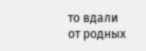то вдали от родных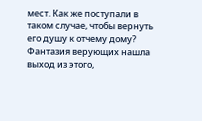мест. Как же поступали в таком случае, чтобы вернуть его душу к отчему дому? Фантазия верующих нашла выход из этого,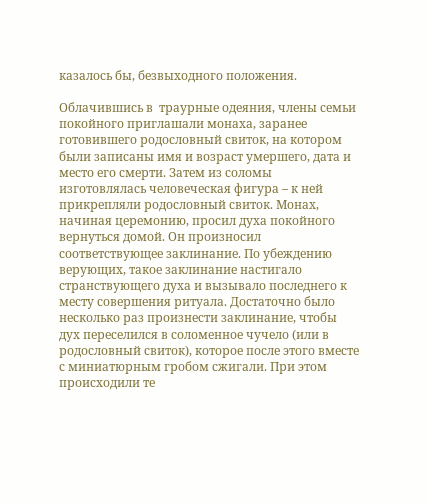казалось бы, безвыходного положения.

Облачившись в  траурные одеяния, члены семьи покойного приглашали монаха, заранее готовившего родословный свиток, на котором были записаны имя и возраст умершего, дата и место его смерти. Затем из соломы изготовлялась человеческая фигура – к ней прикрепляли родословный свиток. Монах, начиная церемонию, просил духа покойного вернуться домой. Он произносил соответствующее заклинание. По убеждению верующих, такое заклинание настигало странствующего духа и вызывало последнего к месту совершения ритуала. Достаточно было несколько раз произнести заклинание, чтобы дух переселился в соломенное чучело (или в родословный свиток), которое после этого вместе с миниатюрным гробом сжигали. При этом происходили те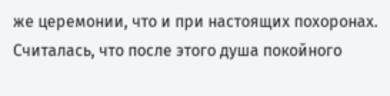же церемонии, что и при настоящих похоронах. Считалась, что после этого душа покойного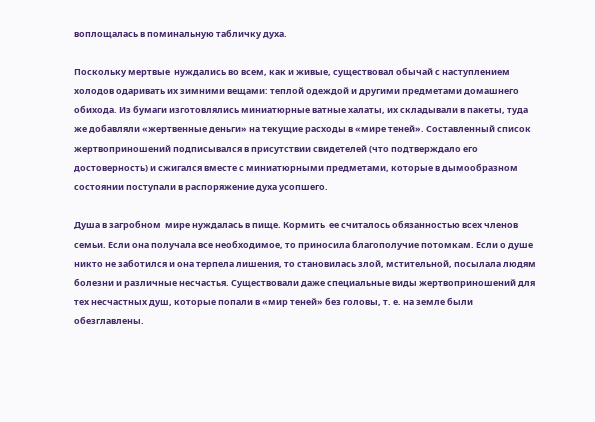воплощалась в поминальную табличку духа.

Поскольку мертвые  нуждались во всем, как и живые, существовал обычай с наступлением холодов одаривать их зимними вещами: теплой одеждой и другими предметами домашнего обихода. Из бумаги изготовлялись миниатюрные ватные халаты, их складывали в пакеты, туда же добавляли «жертвенные деньги» на текущие расходы в «мире теней». Составленный список жертвоприношений подписывался в присутствии свидетелей (что подтверждало его достоверность) и сжигался вместе с миниатюрными предметами, которые в дымообразном состоянии поступали в распоряжение духа усопшего.

Душа в загробном  мире нуждалась в пище. Кормить  ее считалось обязанностью всех членов семьи. Если она получала все необходимое, то приносила благополучие потомкам. Если о душе никто не заботился и она терпела лишения, то становилась злой, мстительной, посылала людям болезни и различные несчастья. Существовали даже специальные виды жертвоприношений для тех несчастных душ, которые попали в «мир теней» без головы, т. е. на земле были обезглавлены.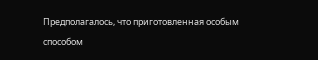Предполагалось, что приготовленная особым способом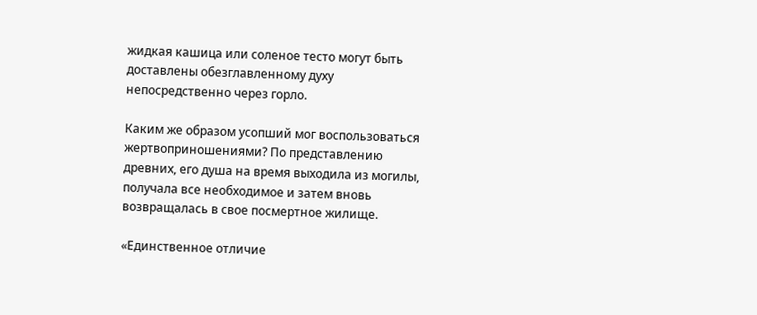жидкая кашица или соленое тесто могут быть доставлены обезглавленному духу непосредственно через горло.

Каким же образом усопший мог воспользоваться жертвоприношениями? По представлению древних, его душа на время выходила из могилы, получала все необходимое и затем вновь возвращалась в свое посмертное жилище.

«Единственное отличие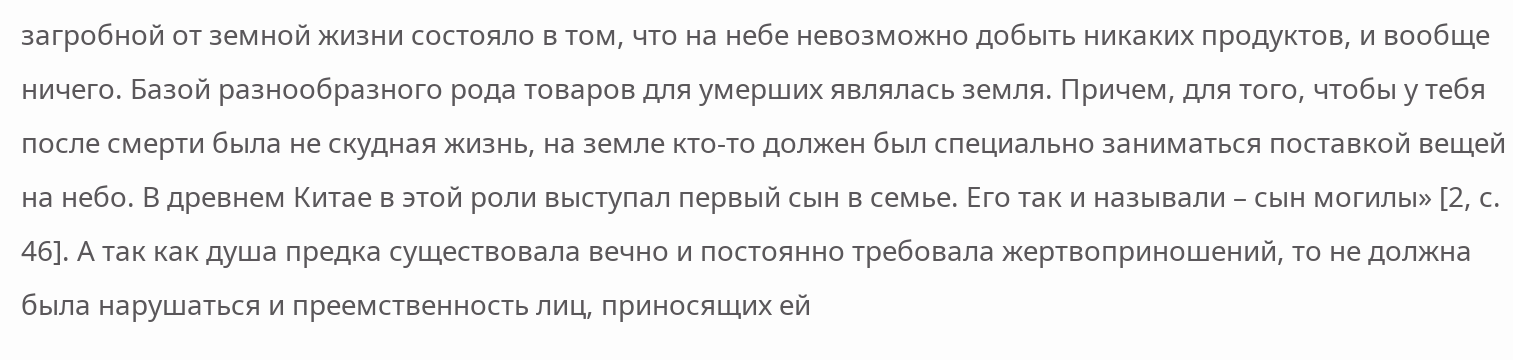загробной от земной жизни состояло в том, что на небе невозможно добыть никаких продуктов, и вообще ничего. Базой разнообразного рода товаров для умерших являлась земля. Причем, для того, чтобы у тебя после смерти была не скудная жизнь, на земле кто-то должен был специально заниматься поставкой вещей на небо. В древнем Китае в этой роли выступал первый сын в семье. Его так и называли – сын могилы» [2, с. 46]. А так как душа предка существовала вечно и постоянно требовала жертвоприношений, то не должна была нарушаться и преемственность лиц, приносящих ей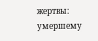жертвы: умершему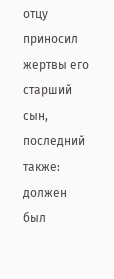отцу приносил жертвы его старший сын, последний также: должен был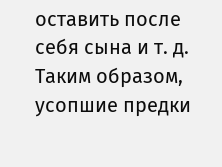оставить после себя сына и т. д. Таким образом, усопшие предки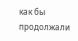как бы продолжали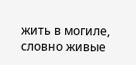жить в могиле, словно живые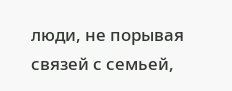люди, не порывая связей с семьей,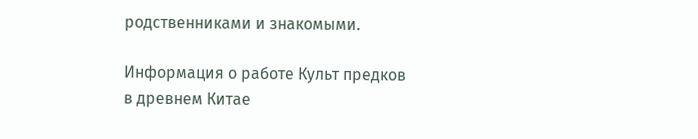родственниками и знакомыми.

Информация о работе Культ предков в древнем Китае